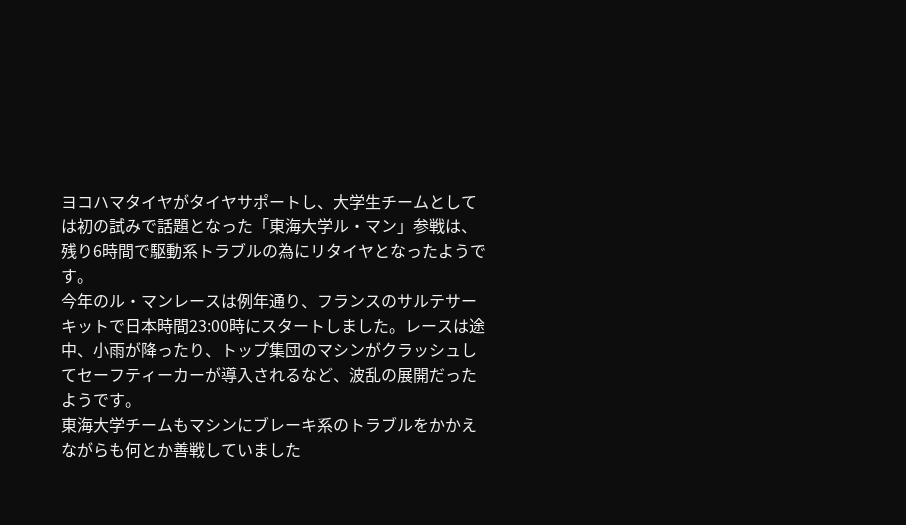ヨコハマタイヤがタイヤサポートし、大学生チームとしては初の試みで話題となった「東海大学ル・マン」参戦は、残り6時間で駆動系トラブルの為にリタイヤとなったようです。
今年のル・マンレースは例年通り、フランスのサルテサーキットで日本時間23:00時にスタートしました。レースは途中、小雨が降ったり、トップ集団のマシンがクラッシュしてセーフティーカーが導入されるなど、波乱の展開だったようです。
東海大学チームもマシンにブレーキ系のトラブルをかかえながらも何とか善戦していました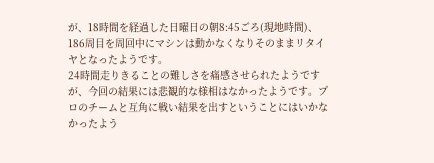が、18時間を経過した日曜日の朝8:45ごろ(現地時間)、186周目を周回中にマシンは動かなくなりそのままリタイヤとなったようです。
24時間走りきることの難しさを痛感させられたようですが、今回の結果には悲観的な様相はなかったようです。プロのチームと互角に戦い結果を出すということにはいかなかったよう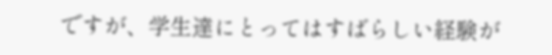ですが、学生達にとってはすばらしい経験が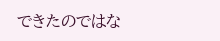できたのではな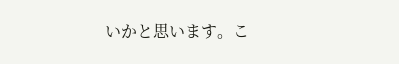いかと思います。こ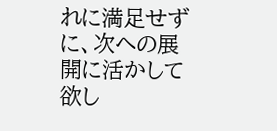れに満足せずに、次への展開に活かして欲し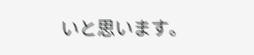いと思います。